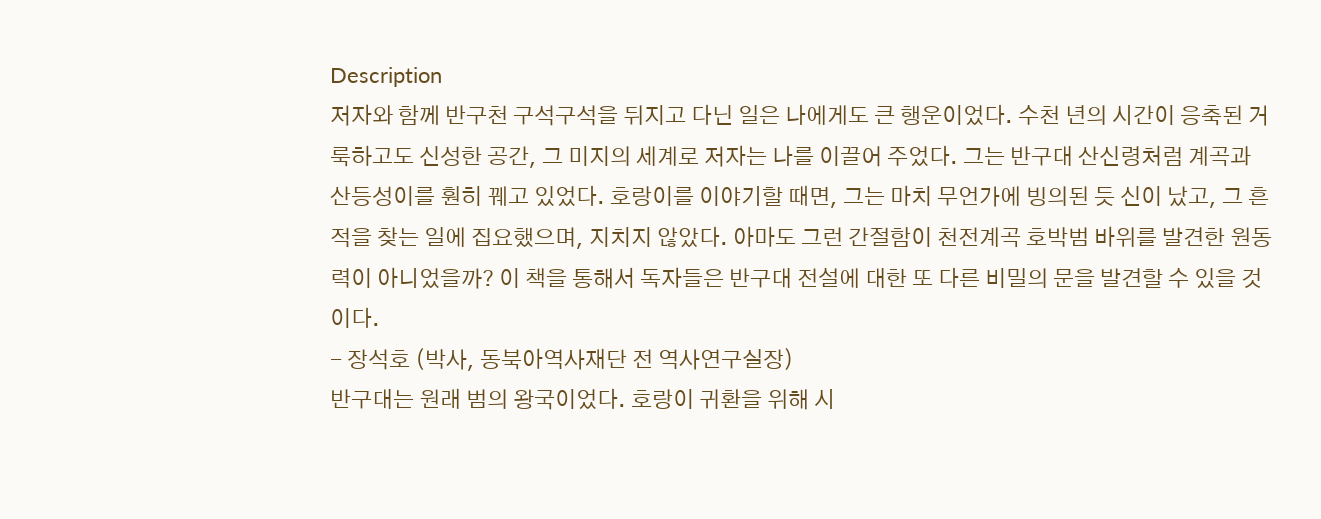Description
저자와 함께 반구천 구석구석을 뒤지고 다닌 일은 나에게도 큰 행운이었다. 수천 년의 시간이 응축된 거룩하고도 신성한 공간, 그 미지의 세계로 저자는 나를 이끌어 주었다. 그는 반구대 산신령처럼 계곡과 산등성이를 훤히 꿰고 있었다. 호랑이를 이야기할 때면, 그는 마치 무언가에 빙의된 듯 신이 났고, 그 흔적을 찾는 일에 집요했으며, 지치지 않았다. 아마도 그런 간절함이 천전계곡 호박범 바위를 발견한 원동력이 아니었을까? 이 책을 통해서 독자들은 반구대 전설에 대한 또 다른 비밀의 문을 발견할 수 있을 것이다.
- 장석호 (박사, 동북아역사재단 전 역사연구실장)
반구대는 원래 범의 왕국이었다. 호랑이 귀환을 위해 시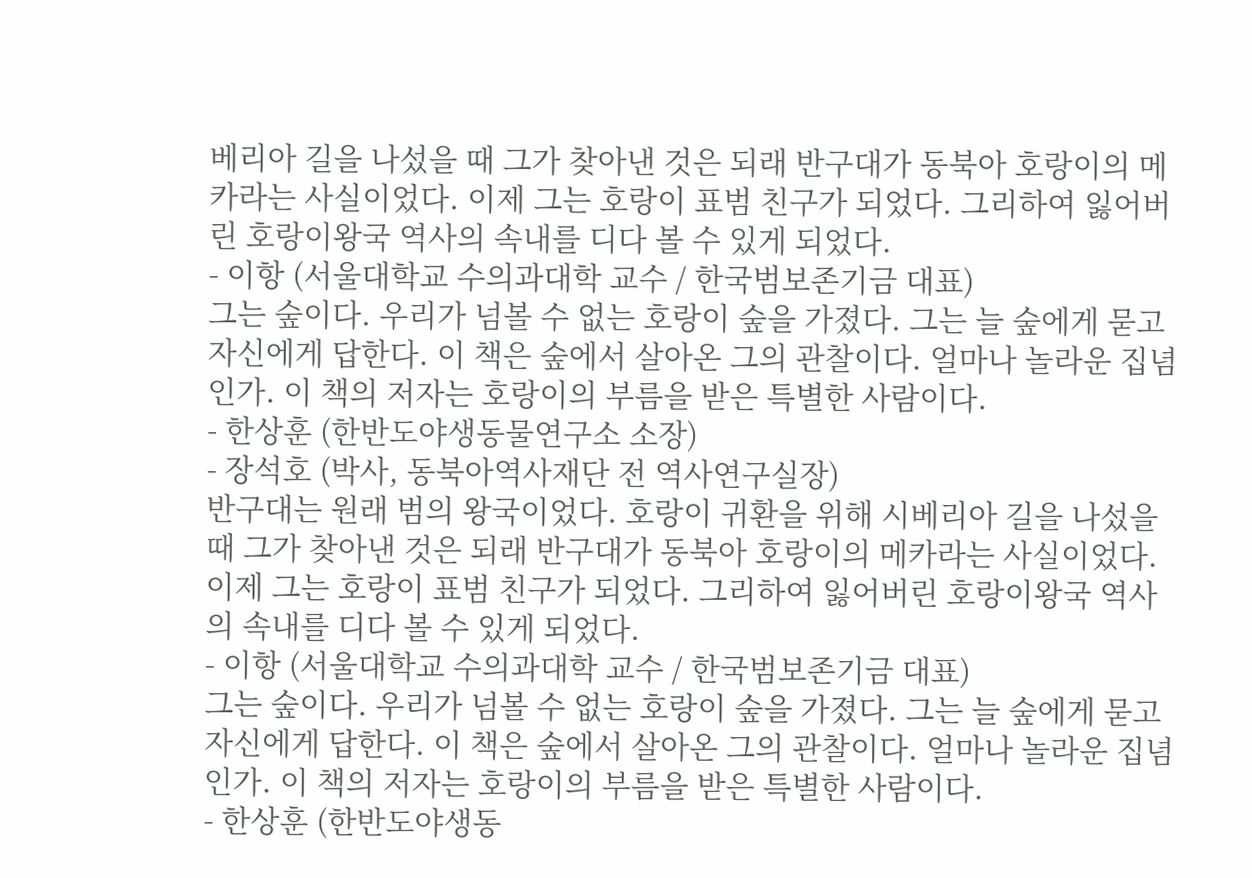베리아 길을 나섰을 때 그가 찾아낸 것은 되래 반구대가 동북아 호랑이의 메카라는 사실이었다. 이제 그는 호랑이 표범 친구가 되었다. 그리하여 잃어버린 호랑이왕국 역사의 속내를 디다 볼 수 있게 되었다.
- 이항 (서울대학교 수의과대학 교수 / 한국범보존기금 대표)
그는 숲이다. 우리가 넘볼 수 없는 호랑이 숲을 가졌다. 그는 늘 숲에게 묻고 자신에게 답한다. 이 책은 숲에서 살아온 그의 관찰이다. 얼마나 놀라운 집념인가. 이 책의 저자는 호랑이의 부름을 받은 특별한 사람이다.
- 한상훈 (한반도야생동물연구소 소장)
- 장석호 (박사, 동북아역사재단 전 역사연구실장)
반구대는 원래 범의 왕국이었다. 호랑이 귀환을 위해 시베리아 길을 나섰을 때 그가 찾아낸 것은 되래 반구대가 동북아 호랑이의 메카라는 사실이었다. 이제 그는 호랑이 표범 친구가 되었다. 그리하여 잃어버린 호랑이왕국 역사의 속내를 디다 볼 수 있게 되었다.
- 이항 (서울대학교 수의과대학 교수 / 한국범보존기금 대표)
그는 숲이다. 우리가 넘볼 수 없는 호랑이 숲을 가졌다. 그는 늘 숲에게 묻고 자신에게 답한다. 이 책은 숲에서 살아온 그의 관찰이다. 얼마나 놀라운 집념인가. 이 책의 저자는 호랑이의 부름을 받은 특별한 사람이다.
- 한상훈 (한반도야생동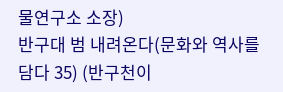물연구소 소장)
반구대 범 내려온다(문화와 역사를 담다 35) (반구천이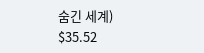숨긴 세계)
$35.52